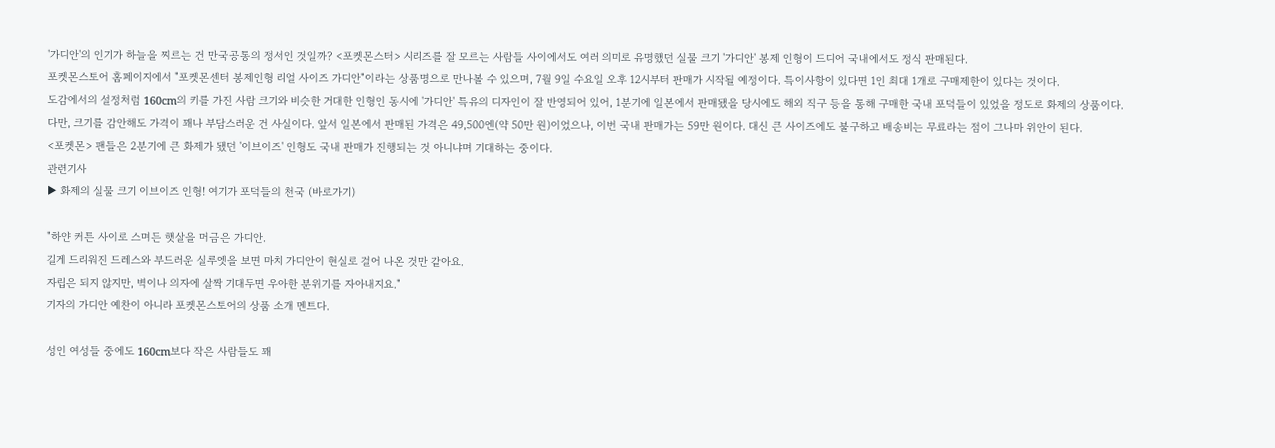'가디안'의 인기가 하늘을 찌르는 건 만국공통의 정서인 것일까? <포켓몬스터> 시리즈를 잘 모르는 사람들 사이에서도 여러 의미로 유명했던 실물 크기 '가디안' 봉제 인형이 드디어 국내에서도 정식 판매된다.
포켓몬스토어 홈페이지에서 "포켓몬센터 봉제인형 리얼 사이즈 가디안"이라는 상품명으로 만나볼 수 있으며, 7월 9일 수요일 오후 12시부터 판매가 시작될 예정이다. 특이사항이 있다면 1인 최대 1개로 구매제한이 있다는 것이다.
도감에서의 설정처럼 160cm의 키를 가진 사람 크기와 비슷한 거대한 인형인 동시에 '가디안' 특유의 디자인이 잘 반영되어 있어, 1분기에 일본에서 판매됐을 당시에도 해외 직구 등을 통해 구매한 국내 포덕들이 있었을 정도로 화제의 상품이다.
다만, 크기를 감안해도 가격이 꽤나 부담스러운 건 사실이다. 앞서 일본에서 판매된 가격은 49,500엔(약 50만 원)이었으나, 이번 국내 판매가는 59만 원이다. 대신 큰 사이즈에도 불구하고 배송비는 무료라는 점이 그나마 위안이 된다.
<포켓몬> 팬들은 2분기에 큰 화제가 됐던 '이브이즈' 인형도 국내 판매가 진행되는 것 아니냐며 기대하는 중이다.
관련기사
▶ 화제의 실물 크기 이브이즈 인형! 여기가 포덕들의 천국 (바로가기)

"하얀 커튼 사이로 스며든 햇살을 머금은 가디안.
길게 드리워진 드레스와 부드러운 실루엣을 보면 마치 가디안이 현실로 걸어 나온 것만 같아요.
자립은 되지 않지만, 벽이나 의자에 살짝 기대두면 우아한 분위기를 자아내지요."
기자의 가디안 예찬이 아니라 포켓몬스토어의 상품 소개 멘트다.

성인 여성들 중에도 160cm보다 작은 사람들도 꽤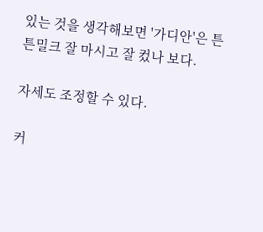있는 것을 생각해보면 '가디안'은 튼튼밀크 잘 마시고 잘 컸나 보다.

자세도 조정할 수 있다.

커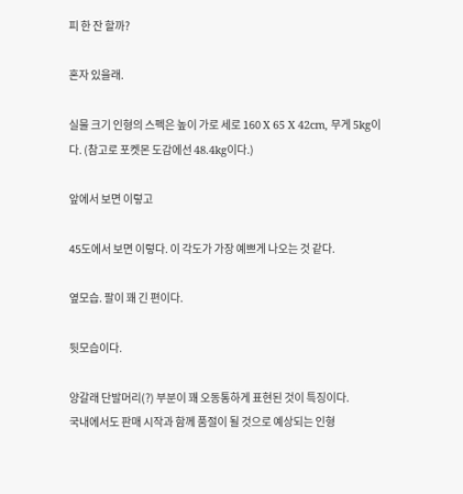피 한 잔 할까?

혼자 있을래.

실물 크기 인형의 스펙은 높이 가로 세로 160 X 65 X 42cm, 무게 5kg이다. (참고로 포켓몬 도감에선 48.4kg이다.)

앞에서 보면 이렇고

45도에서 보면 이렇다. 이 각도가 가장 예쁘게 나오는 것 같다.

옆모습. 팔이 꽤 긴 편이다.

뒷모습이다.

양갈래 단발머리(?) 부분이 꽤 오동통하게 표현된 것이 특징이다.
국내에서도 판매 시작과 함께 품절이 될 것으로 예상되는 인형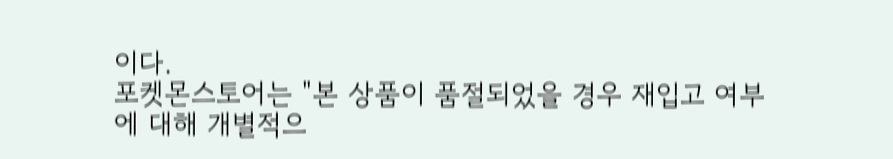이다.
포켓몬스토어는 "본 상품이 품절되었을 경우 재입고 여부에 대해 개별적으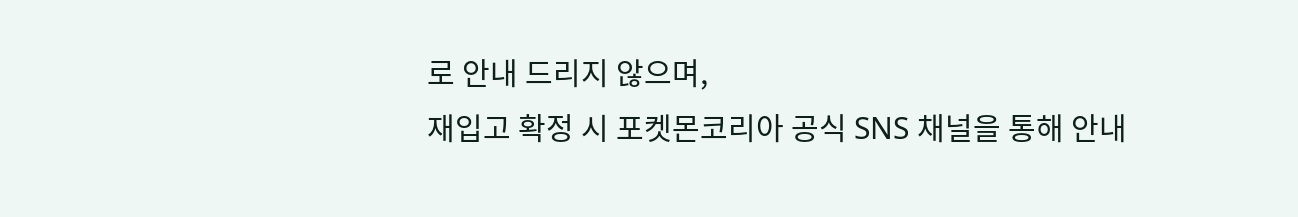로 안내 드리지 않으며,
재입고 확정 시 포켓몬코리아 공식 SNS 채널을 통해 안내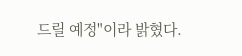드릴 예정"이라 밝혔다.